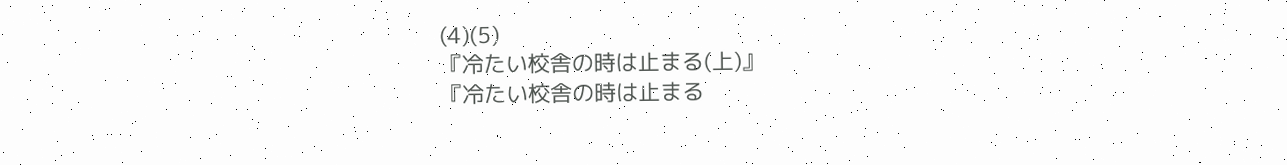(4)(5)
『冷たい校舎の時は止まる(上)』
『冷たい校舎の時は止まる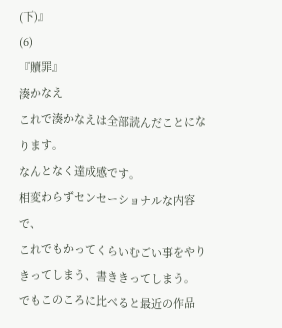(下)』
(6)
『贖罪』
湊かなえ
これで湊かなえは全部読んだことになります。
なんとなく達成感です。
相変わらずセンセーショナルな内容で、
これでもかってくらいむごい事をやりきってしまう、書ききってしまう。
でもこのころに比べると最近の作品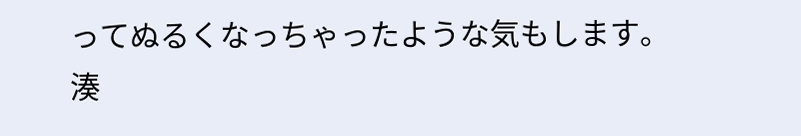ってぬるくなっちゃったような気もします。
湊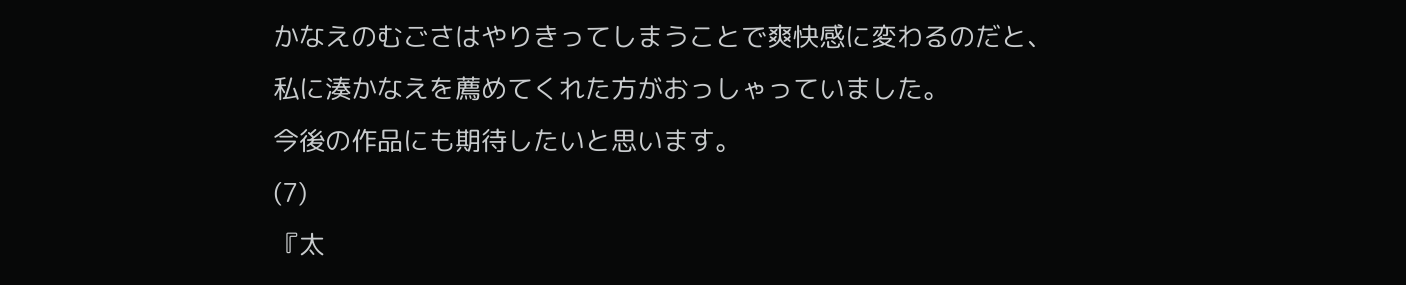かなえのむごさはやりきってしまうことで爽快感に変わるのだと、
私に湊かなえを薦めてくれた方がおっしゃっていました。
今後の作品にも期待したいと思います。
(7)
『太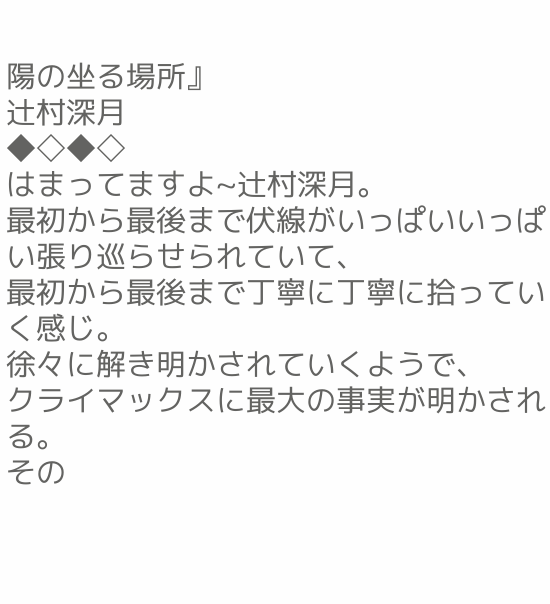陽の坐る場所』
辻村深月
◆◇◆◇
はまってますよ~辻村深月。
最初から最後まで伏線がいっぱいいっぱい張り巡らせられていて、
最初から最後まで丁寧に丁寧に拾っていく感じ。
徐々に解き明かされていくようで、
クライマックスに最大の事実が明かされる。
その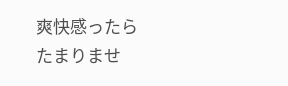爽快感ったらたまりませ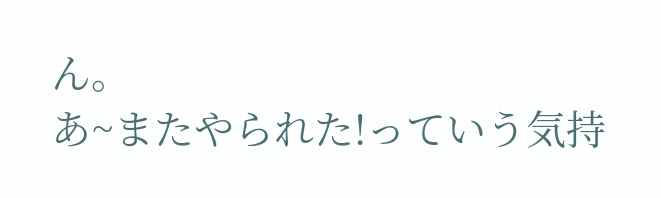ん。
あ~またやられた!っていう気持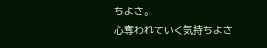ちよさ。
心奪われていく気持ちよさ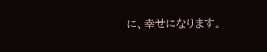に、幸せになります。